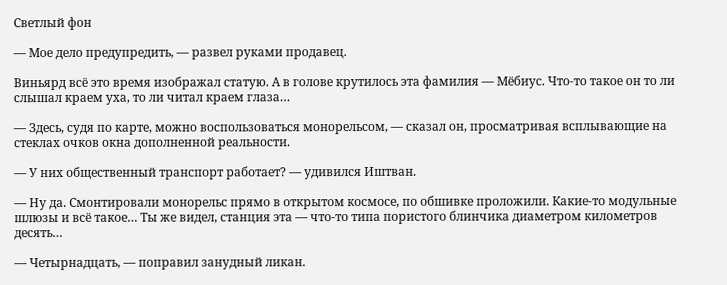Светлый фон

— Мое дело предупредить, — развел руками продавец.

Виньярд всё это время изображал статую. А в голове крутилось эта фамилия — Мёбиус. Что-то такое он то ли слышал краем уха, то ли читал краем глаза…

— Здесь, судя по карте, можно воспользоваться монорельсом, — сказал он, просматривая всплывающие на стеклах очков окна дополненной реальности.

— У них общественный транспорт работает? — удивился Иштван.

— Ну да. Смонтировали монорельс прямо в открытом космосе, по обшивке проложили. Какие-то модульные шлюзы и всё такое… Ты же видел, станция эта — что-то типа пористого блинчика диаметром километров десять…

— Четырнадцать, — поправил занудный ликан.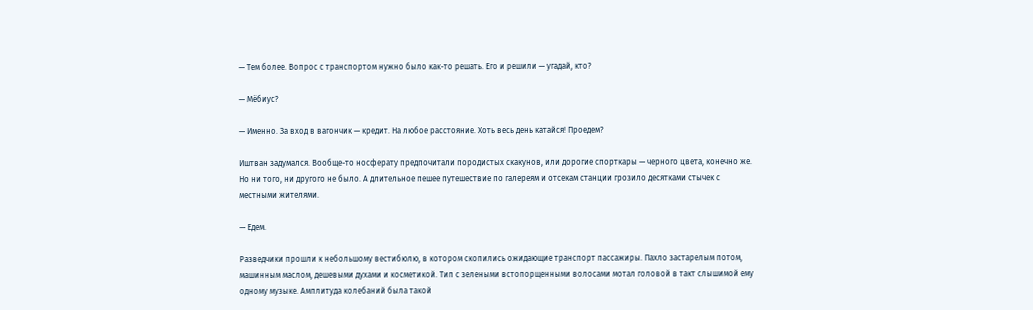— Тем более. Вопрос с транспортом нужно было как-то решать. Его и решили — угадай, кто?

— Мёбиус?

— Именно. За вход в вагончик — кредит. На любое расстояние. Хоть весь день катайся! Проедем?

Иштван задумался. Вообще-то носферату предпочитали породистых скакунов, или дорогие спорткары — черного цвета, конечно же. Но ни того, ни другого не было. А длительное пешее путешествие по галереям и отсекам станции грозило десятками стычек с местными жителями.

— Едем.

Разведчики прошли к небольшому вестибюлю, в котором скопились ожидающие транспорт пассажиры. Пахло застарелым потом, машинным маслом, дешевыми духами и косметикой. Тип с зелеными встопорщенными волосами мотал головой в такт слышимой ему одному музыке. Амплитуда колебаний была такой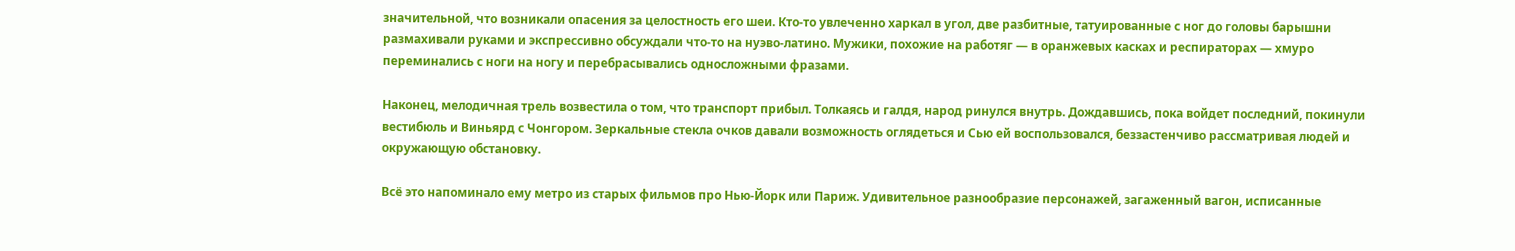значительной, что возникали опасения за целостность его шеи. Кто-то увлеченно харкал в угол, две разбитные, татуированные с ног до головы барышни размахивали руками и экспрессивно обсуждали что-то на нуэво-латино. Мужики, похожие на работяг — в оранжевых касках и респираторах — хмуро переминались с ноги на ногу и перебрасывались односложными фразами.

Наконец, мелодичная трель возвестила о том, что транспорт прибыл. Толкаясь и галдя, народ ринулся внутрь. Дождавшись, пока войдет последний, покинули вестибюль и Виньярд с Чонгором. Зеркальные стекла очков давали возможность оглядеться и Сью ей воспользовался, беззастенчиво рассматривая людей и окружающую обстановку.

Всё это напоминало ему метро из старых фильмов про Нью-Йорк или Париж. Удивительное разнообразие персонажей, загаженный вагон, исписанные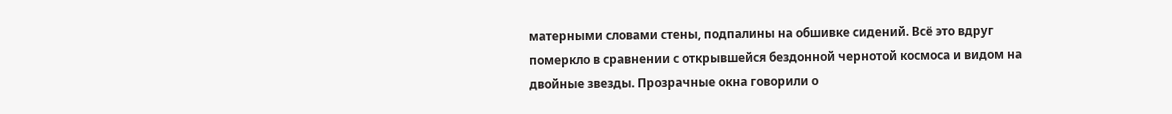матерными словами стены, подпалины на обшивке сидений. Всё это вдруг померкло в сравнении с открывшейся бездонной чернотой космоса и видом на двойные звезды. Прозрачные окна говорили о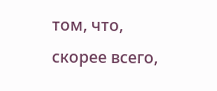том, что, скорее всего,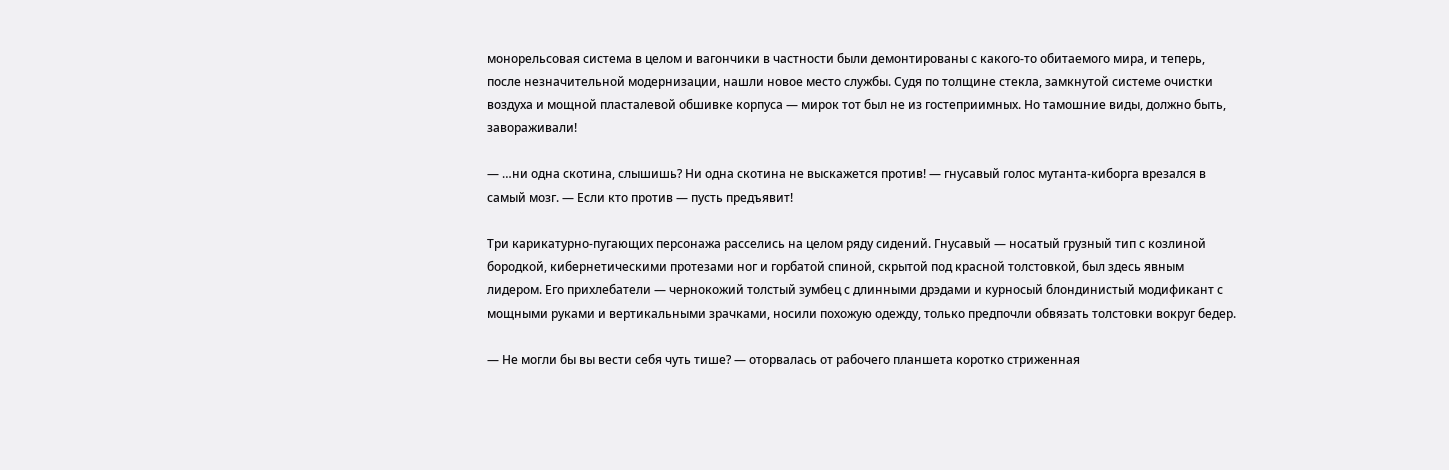монорельсовая система в целом и вагончики в частности были демонтированы с какого-то обитаемого мира, и теперь, после незначительной модернизации, нашли новое место службы. Судя по толщине стекла, замкнутой системе очистки воздуха и мощной пласталевой обшивке корпуса — мирок тот был не из гостеприимных. Но тамошние виды, должно быть, завораживали!

— …ни одна скотина, слышишь? Ни одна скотина не выскажется против! — гнусавый голос мутанта-киборга врезался в самый мозг. — Если кто против — пусть предъявит!

Три карикатурно-пугающих персонажа расселись на целом ряду сидений. Гнусавый — носатый грузный тип с козлиной бородкой, кибернетическими протезами ног и горбатой спиной, скрытой под красной толстовкой, был здесь явным лидером. Его прихлебатели — чернокожий толстый зумбец с длинными дрэдами и курносый блондинистый модификант с мощными руками и вертикальными зрачками, носили похожую одежду, только предпочли обвязать толстовки вокруг бедер.

— Не могли бы вы вести себя чуть тише? — оторвалась от рабочего планшета коротко стриженная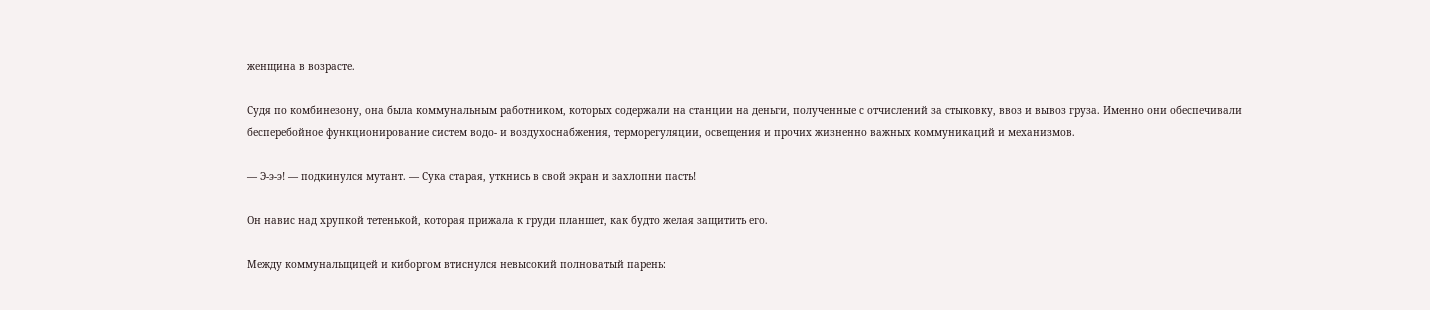женщина в возрасте.

Судя по комбинезону, она была коммунальным работником, которых содержали на станции на деньги, полученные с отчислений за стыковку, ввоз и вывоз груза. Именно они обеспечивали бесперебойное функционирование систем водо- и воздухоснабжения, терморегуляции, освещения и прочих жизненно важных коммуникаций и механизмов.

— Э-э-э! — подкинулся мутант. — Сука старая, уткнись в свой экран и захлопни пасть!

Он навис над хрупкой тетенькой, которая прижала к груди планшет, как будто желая защитить его.

Между коммунальщицей и киборгом втиснулся невысокий полноватый парень: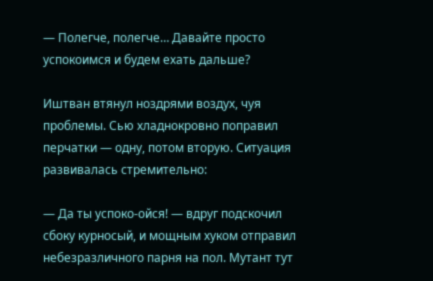— Полегче, полегче… Давайте просто успокоимся и будем ехать дальше?

Иштван втянул ноздрями воздух, чуя проблемы. Сью хладнокровно поправил перчатки — одну, потом вторую. Ситуация развивалась стремительно:

— Да ты успоко-ойся! — вдруг подскочил сбоку курносый, и мощным хуком отправил небезразличного парня на пол. Мутант тут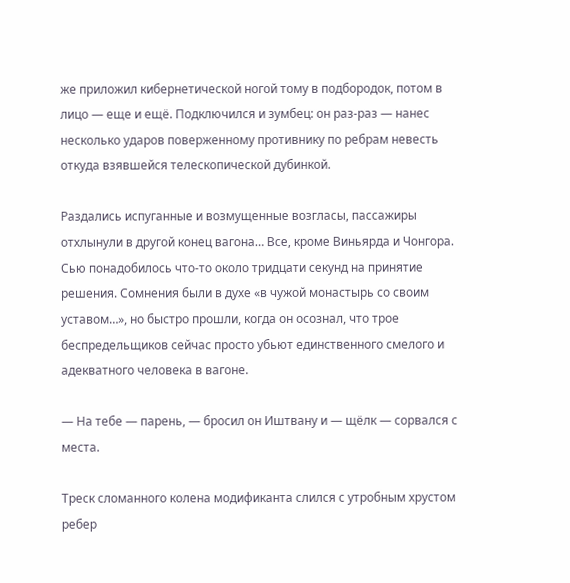же приложил кибернетической ногой тому в подбородок, потом в лицо — еще и ещё. Подключился и зумбец: он раз-раз — нанес несколько ударов поверженному противнику по ребрам невесть откуда взявшейся телескопической дубинкой.

Раздались испуганные и возмущенные возгласы, пассажиры отхлынули в другой конец вагона… Все, кроме Виньярда и Чонгора. Сью понадобилось что-то около тридцати секунд на принятие решения. Сомнения были в духе «в чужой монастырь со своим уставом…», но быстро прошли, когда он осознал, что трое беспредельщиков сейчас просто убьют единственного смелого и адекватного человека в вагоне.

— На тебе — парень, — бросил он Иштвану и — щёлк — сорвался с места.

Треск сломанного колена модификанта слился с утробным хрустом ребер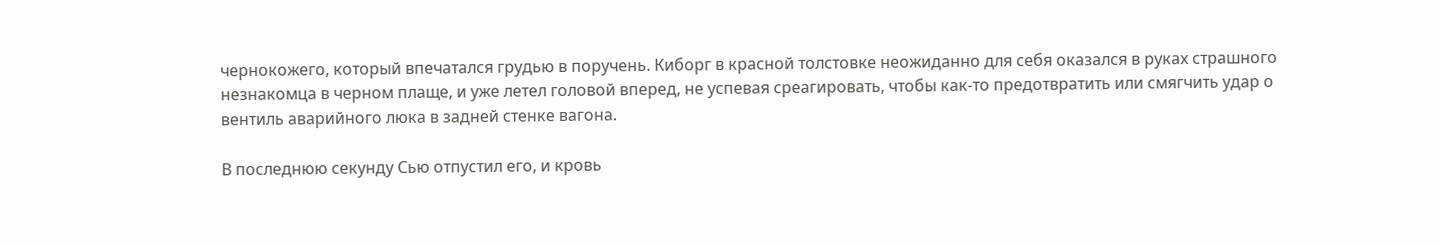чернокожего, который впечатался грудью в поручень. Киборг в красной толстовке неожиданно для себя оказался в руках страшного незнакомца в черном плаще, и уже летел головой вперед, не успевая среагировать, чтобы как-то предотвратить или смягчить удар о вентиль аварийного люка в задней стенке вагона.

В последнюю секунду Сью отпустил его, и кровь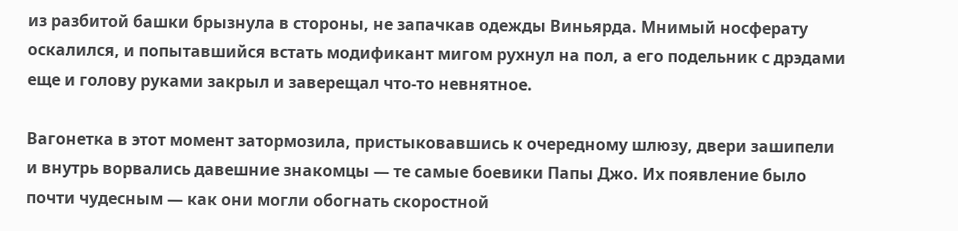из разбитой башки брызнула в стороны, не запачкав одежды Виньярда. Мнимый носферату оскалился, и попытавшийся встать модификант мигом рухнул на пол, а его подельник с дрэдами еще и голову руками закрыл и заверещал что-то невнятное.

Вагонетка в этот момент затормозила, пристыковавшись к очередному шлюзу, двери зашипели и внутрь ворвались давешние знакомцы — те самые боевики Папы Джо. Их появление было почти чудесным — как они могли обогнать скоростной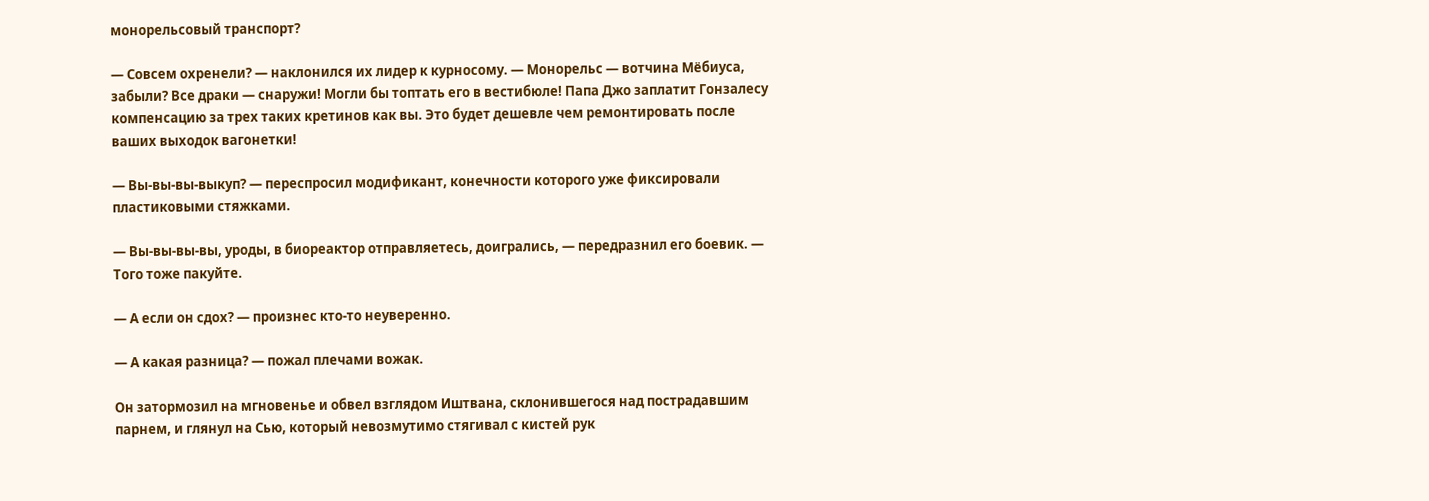монорельсовый транспорт?

— Совсем охренели? — наклонился их лидер к курносому. — Монорельс — вотчина Мёбиуса, забыли? Все драки — снаружи! Могли бы топтать его в вестибюле! Папа Джо заплатит Гонзалесу компенсацию за трех таких кретинов как вы. Это будет дешевле чем ремонтировать после ваших выходок вагонетки!

— Вы-вы-вы-выкуп? — переспросил модификант, конечности которого уже фиксировали пластиковыми стяжками.

— Вы-вы-вы-вы, уроды, в биореактор отправляетесь, доигрались, — передразнил его боевик. — Того тоже пакуйте.

— А если он сдох? — произнес кто-то неуверенно.

— А какая разница? — пожал плечами вожак.

Он затормозил на мгновенье и обвел взглядом Иштвана, склонившегося над пострадавшим парнем, и глянул на Сью, который невозмутимо стягивал с кистей рук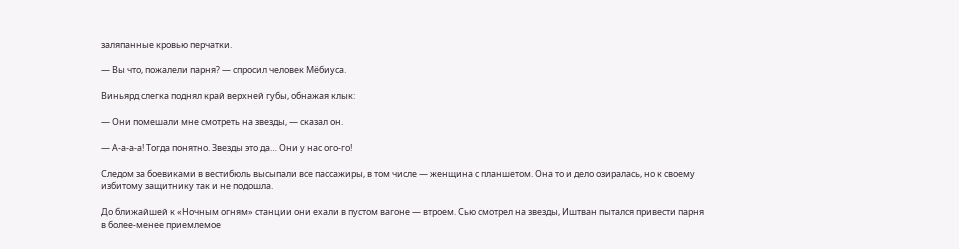заляпанные кровью перчатки.

— Вы что, пожалели парня? — спросил человек Мёбиуса.

Виньярд слегка поднял край верхней губы, обнажая клык:

— Они помешали мне смотреть на звезды, — сказал он.

— А-а-а-а! Тогда понятно. Звезды это да… Они у нас ого-го!

Следом за боевиками в вестибюль высыпали все пассажиры, в том числе — женщина с планшетом. Она то и дело озиралась, но к своему избитому защитнику так и не подошла.

До ближайшей к «Ночным огням» станции они ехали в пустом вагоне — втроем. Сью смотрел на звезды, Иштван пытался привести парня в более-менее приемлемое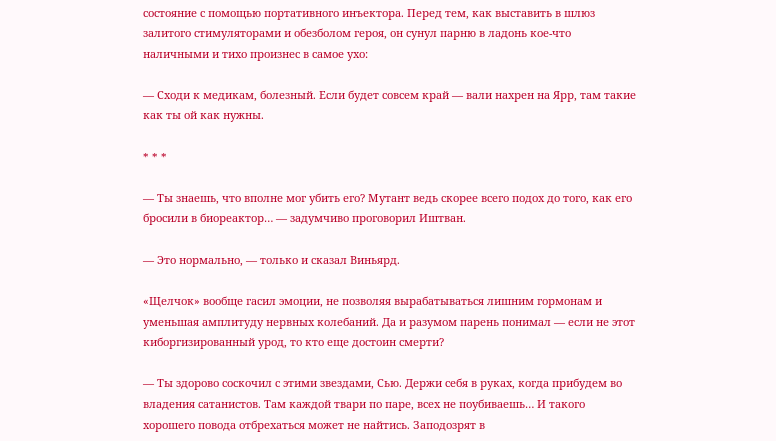состояние с помощью портативного инъектора. Перед тем, как выставить в шлюз залитого стимуляторами и обезболом героя, он сунул парню в ладонь кое-что наличными и тихо произнес в самое ухо:

— Сходи к медикам, болезный. Если будет совсем край — вали нахрен на Ярр, там такие как ты ой как нужны.

* * *

— Ты знаешь, что вполне мог убить его? Мутант ведь скорее всего подох до того, как его бросили в биореактор… — задумчиво проговорил Иштван.

— Это нормально, — только и сказал Виньярд.

«Щелчок» вообще гасил эмоции, не позволяя вырабатываться лишним гормонам и уменьшая амплитуду нервных колебаний. Да и разумом парень понимал — если не этот киборгизированный урод, то кто еще достоин смерти?

— Ты здорово соскочил с этими звездами, Сью. Держи себя в руках, когда прибудем во владения сатанистов. Там каждой твари по паре, всех не поубиваешь… И такого хорошего повода отбрехаться может не найтись. Заподозрят в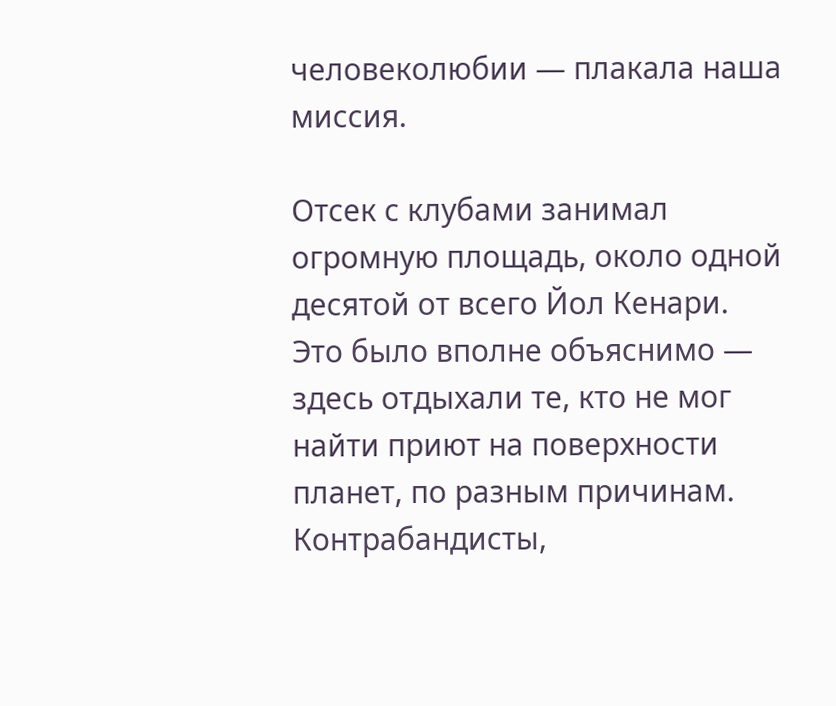человеколюбии — плакала наша миссия.

Отсек с клубами занимал огромную площадь, около одной десятой от всего Йол Кенари. Это было вполне объяснимо — здесь отдыхали те, кто не мог найти приют на поверхности планет, по разным причинам. Контрабандисты,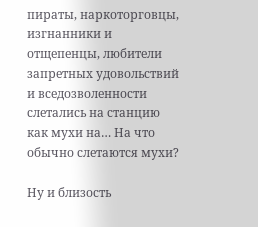пираты, наркоторговцы, изгнанники и отщепенцы, любители запретных удовольствий и вседозволенности слетались на станцию как мухи на… На что обычно слетаются мухи?

Ну и близость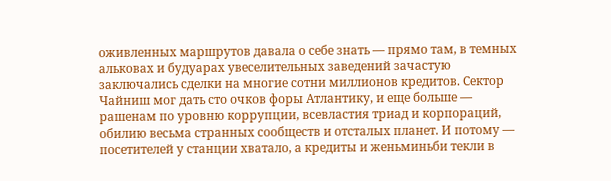оживленных маршрутов давала о себе знать — прямо там, в темных альковах и будуарах увеселительных заведений зачастую заключались сделки на многие сотни миллионов кредитов. Сектор Чайниш мог дать сто очков форы Атлантику, и еще больше — рашенам по уровню коррупции, всевластия триад и корпораций, обилию весьма странных сообществ и отсталых планет. И потому — посетителей у станции хватало, а кредиты и женьминьби текли в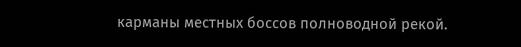карманы местных боссов полноводной рекой.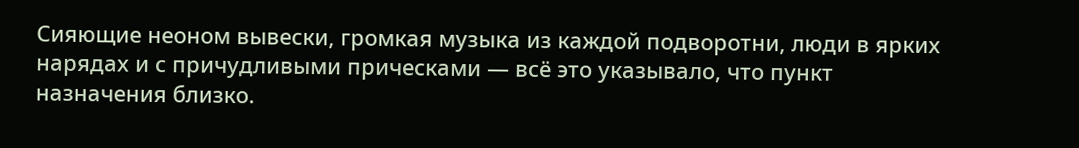Сияющие неоном вывески, громкая музыка из каждой подворотни, люди в ярких нарядах и с причудливыми прическами — всё это указывало, что пункт назначения близко.